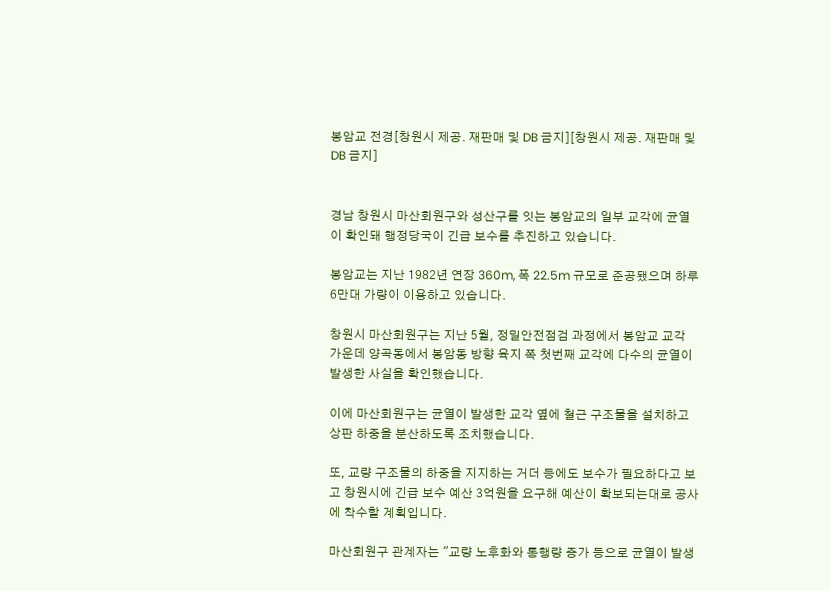봉암교 전경[창원시 제공. 재판매 및 DB 금지][창원시 제공. 재판매 및 DB 금지]


경남 창원시 마산회원구와 성산구를 잇는 봉암교의 일부 교각에 균열이 확인돼 행정당국이 긴급 보수를 추진하고 있습니다.

봉암교는 지난 1982년 연장 360m, 폭 22.5m 규모로 준공됐으며 하루 6만대 가량이 이용하고 있습니다.

창원시 마산회원구는 지난 5월, 정밀안전점검 과정에서 봉암교 교각 가운데 양곡동에서 봉암동 방향 육지 쪽 첫번째 교각에 다수의 균열이 발생한 사실을 확인했습니다.

이에 마산회원구는 균열이 발생한 교각 옆에 철근 구조물을 설치하고 상판 하중을 분산하도록 조치했습니다.

또, 교량 구조물의 하중을 지지하는 거더 등에도 보수가 필요하다고 보고 창원시에 긴급 보수 예산 3억원을 요구해 예산이 확보되는대로 공사에 착수할 계획입니다.

마산회원구 관계자는 "교량 노후화와 통행량 증가 등으로 균열이 발생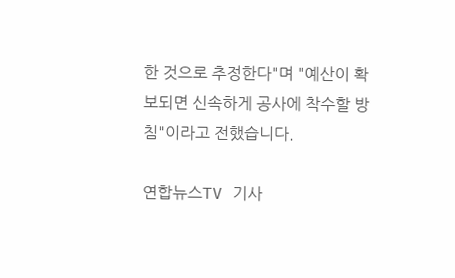한 것으로 추정한다"며 "예산이 확보되면 신속하게 공사에 착수할 방침"이라고 전했습니다.

연합뉴스TV 기사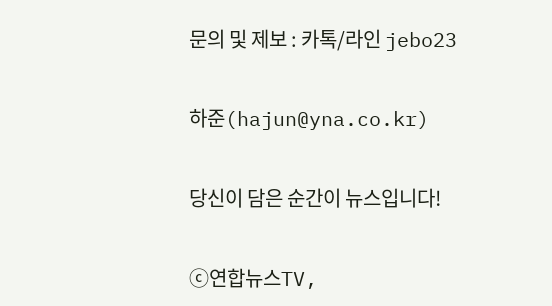문의 및 제보 : 카톡/라인 jebo23

하준(hajun@yna.co.kr)

당신이 담은 순간이 뉴스입니다!

ⓒ연합뉴스TV,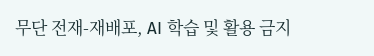무단 전재-재배포, AI 학습 및 활용 금지